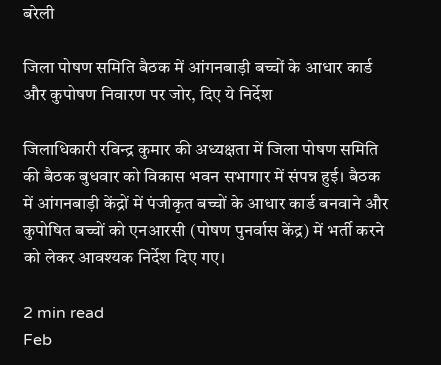बरेली

जिला पोषण समिति बैठक में आंगनबाड़ी बच्चों के आधार कार्ड और कुपोषण निवारण पर जोर, दिए ये निर्देश

जिलाधिकारी रविन्द्र कुमार की अध्यक्षता में जिला पोषण समिति की बैठक बुधवार को विकास भवन सभागार में संपन्न हुई। बैठक में आंगनबाड़ी केंद्रों में पंजीकृत बच्चों के आधार कार्ड बनवाने और कुपोषित बच्चों को एनआरसी (पोषण पुनर्वास केंद्र) में भर्ती करने को लेकर आवश्यक निर्देश दिए गए।

2 min read
Feb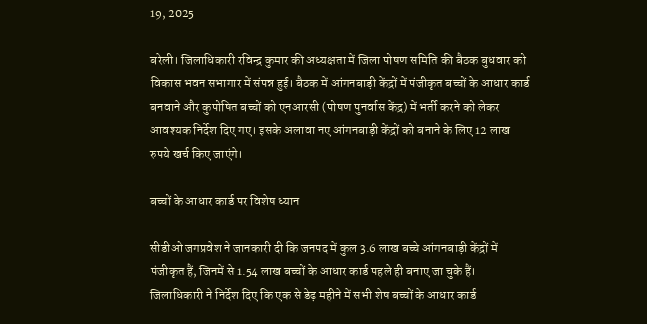19, 2025

बरेली। जिलाधिकारी रविन्द्र कुमार की अध्यक्षता में जिला पोषण समिति की बैठक बुधवार को विकास भवन सभागार में संपन्न हुई। बैठक में आंगनबाड़ी केंद्रों में पंजीकृत बच्चों के आधार कार्ड बनवाने और कुपोषित बच्चों को एनआरसी (पोषण पुनर्वास केंद्र) में भर्ती करने को लेकर आवश्यक निर्देश दिए गए। इसके अलावा नए आंगनबाड़ी केंद्रों को बनाने के लिए 12 लाख रुपये खर्च किए जाएंगे।

बच्चों के आधार कार्ड पर विशेष ध्यान

सीडीओ जगप्रवेश ने जानकारी दी कि जनपद में कुल 3.6 लाख बच्चे आंगनबाड़ी केंद्रों में पंजीकृत हैं, जिनमें से 1.54 लाख बच्चों के आधार कार्ड पहले ही बनाए जा चुके हैं। जिलाधिकारी ने निर्देश दिए कि एक से डेढ़ महीने में सभी शेष बच्चों के आधार कार्ड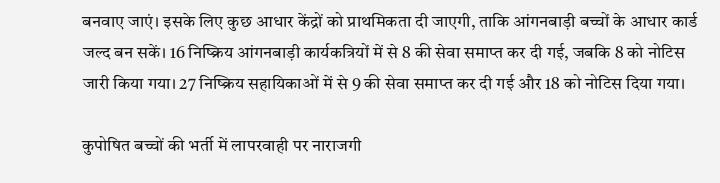बनवाए जाएं। इसके लिए कुछ आधार केंद्रों को प्राथमिकता दी जाएगी, ताकि आंगनबाड़ी बच्चों के आधार कार्ड जल्द बन सकें। 16 निष्क्रिय आंगनबाड़ी कार्यकत्रियों में से 8 की सेवा समाप्त कर दी गई, जबकि 8 को नोटिस जारी किया गया। 27 निष्क्रिय सहायिकाओं में से 9 की सेवा समाप्त कर दी गई और 18 को नोटिस दिया गया।

कुपोषित बच्चों की भर्ती में लापरवाही पर नाराजगी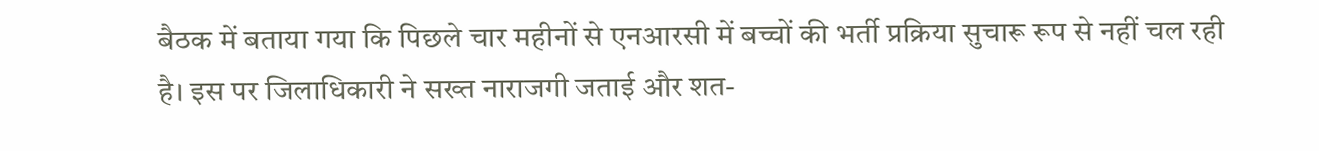बैठक में बताया गया कि पिछले चार महीनों से एनआरसी में बच्चों की भर्ती प्रक्रिया सुचारू रूप से नहीं चल रही है। इस पर जिलाधिकारी ने सख्त नाराजगी जताई और शत-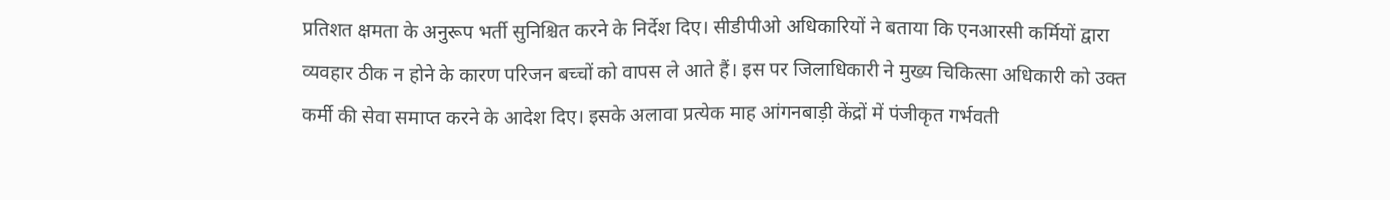प्रतिशत क्षमता के अनुरूप भर्ती सुनिश्चित करने के निर्देश दिए। सीडीपीओ अधिकारियों ने बताया कि एनआरसी कर्मियों द्वारा व्यवहार ठीक न होने के कारण परिजन बच्चों को वापस ले आते हैं। इस पर जिलाधिकारी ने मुख्य चिकित्सा अधिकारी को उक्त कर्मी की सेवा समाप्त करने के आदेश दिए। इसके अलावा प्रत्येक माह आंगनबाड़ी केंद्रों में पंजीकृत गर्भवती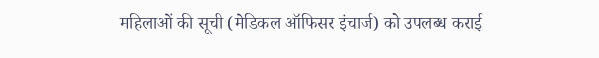महिलाओं की सूची (मेडिकल ऑफिसर इंचार्ज) को उपलब्ध कराई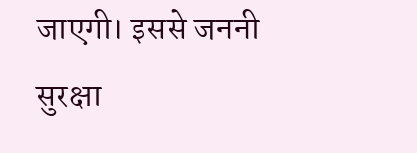जाएगी। इससे जननी सुरक्षा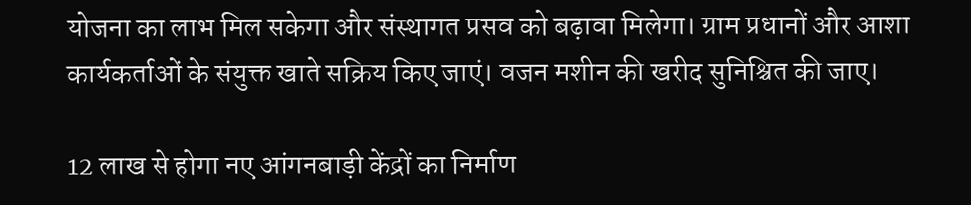योजना का लाभ मिल सकेगा और संस्थागत प्रसव को बढ़ावा मिलेगा। ग्राम प्रधानों और आशा कार्यकर्ताओं के संयुक्त खाते सक्रिय किए जाएं। वजन मशीन की खरीद सुनिश्चित की जाए।

12 लाख से होगा नए आंगनबाड़ी केंद्रों का निर्माण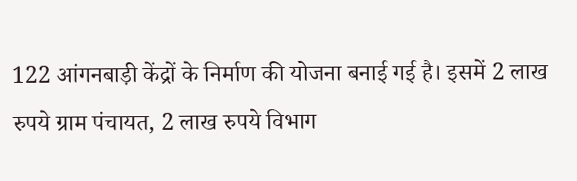122 आंगनबाड़ी केंद्रों के निर्माण की योजना बनाई गई है। इसमें 2 लाख रुपये ग्राम पंचायत, 2 लाख रुपये विभाग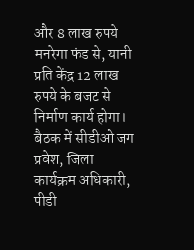और 8 लाख रुपये मनरेगा फंड से, यानी प्रति केंद्र 12 लाख रुपये के बजट से निर्माण कार्य होगा। बैठक में सीडीओ जग प्रवेश, जिला कार्यक्रम अधिकारी, पीडी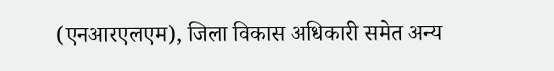(एनआरएलएम), जिला विकास अधिकारी समेत अन्य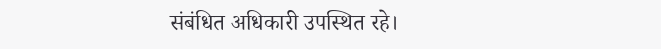संबंधित अधिकारी उपस्थित रहे।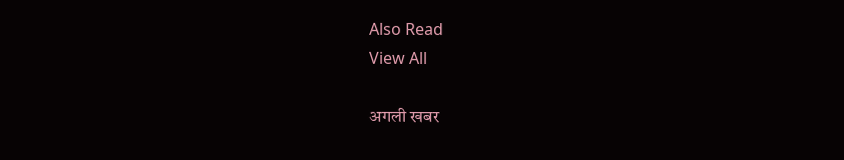Also Read
View All

अगली खबर